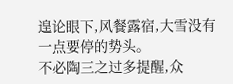遑论眼下,风餐露宿,大雪没有一点要停的势头。
不必陶三之过多提醒,众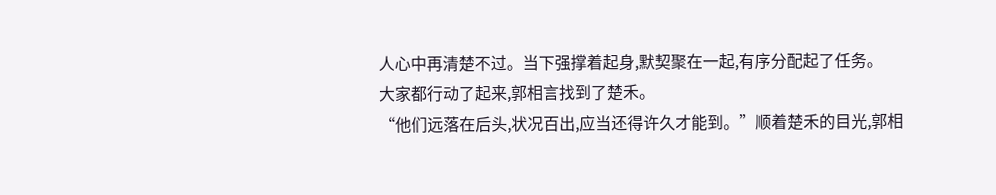人心中再清楚不过。当下强撑着起身,默契聚在一起,有序分配起了任务。
大家都行动了起来,郭相言找到了楚禾。
“他们远落在后头,状况百出,应当还得许久才能到。”顺着楚禾的目光,郭相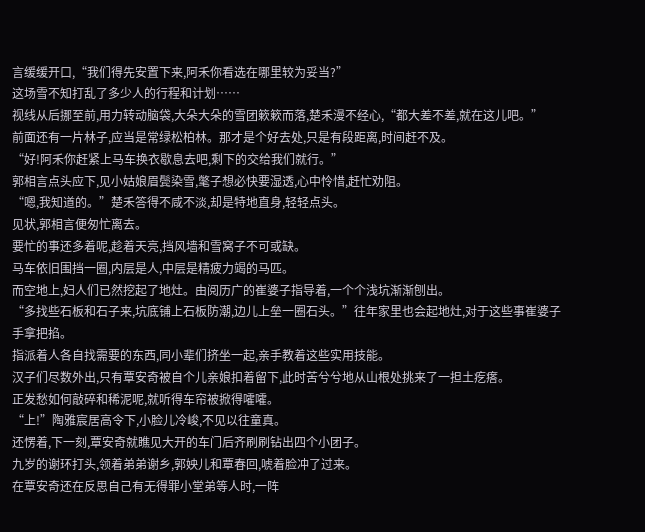言缓缓开口,“我们得先安置下来,阿禾你看选在哪里较为妥当?”
这场雪不知打乱了多少人的行程和计划……
视线从后挪至前,用力转动脑袋,大朵大朵的雪团簌簌而落,楚禾漫不经心,“都大差不差,就在这儿吧。”
前面还有一片林子,应当是常绿松柏林。那才是个好去处,只是有段距离,时间赶不及。
“好!阿禾你赶紧上马车换衣歇息去吧,剩下的交给我们就行。”
郭相言点头应下,见小姑娘眉鬓染雪,氅子想必快要湿透,心中怜惜,赶忙劝阻。
“嗯,我知道的。”楚禾答得不咸不淡,却是特地直身,轻轻点头。
见状,郭相言便匆忙离去。
要忙的事还多着呢,趁着天亮,挡风墙和雪窝子不可或缺。
马车依旧围挡一圈,内层是人,中层是精疲力竭的马匹。
而空地上,妇人们已然挖起了地灶。由阅历广的崔婆子指导着,一个个浅坑渐渐刨出。
“多找些石板和石子来,坑底铺上石板防潮,边儿上垒一圈石头。”往年家里也会起地灶,对于这些事崔婆子手拿把掐。
指派着人各自找需要的东西,同小辈们挤坐一起,亲手教着这些实用技能。
汉子们尽数外出,只有覃安奇被自个儿亲娘扣着留下,此时苦兮兮地从山根处挑来了一担土疙瘩。
正发愁如何敲碎和稀泥呢,就听得车帘被掀得嚯嚯。
“上!”陶雅宸居高令下,小脸儿冷峻,不见以往童真。
还愣着,下一刻,覃安奇就瞧见大开的车门后齐刷刷钻出四个小团子。
九岁的谢环打头,领着弟弟谢乡,郭姎儿和覃春回,唬着脸冲了过来。
在覃安奇还在反思自己有无得罪小堂弟等人时,一阵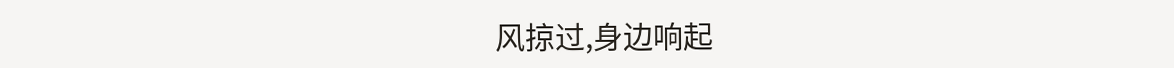风掠过,身边响起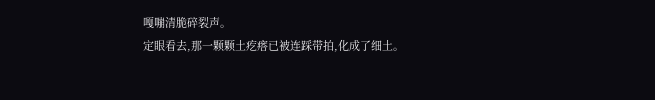嘎嘣清脆碎裂声。
定眼看去,那一颗颗土疙瘩已被连踩带拍,化成了细土。